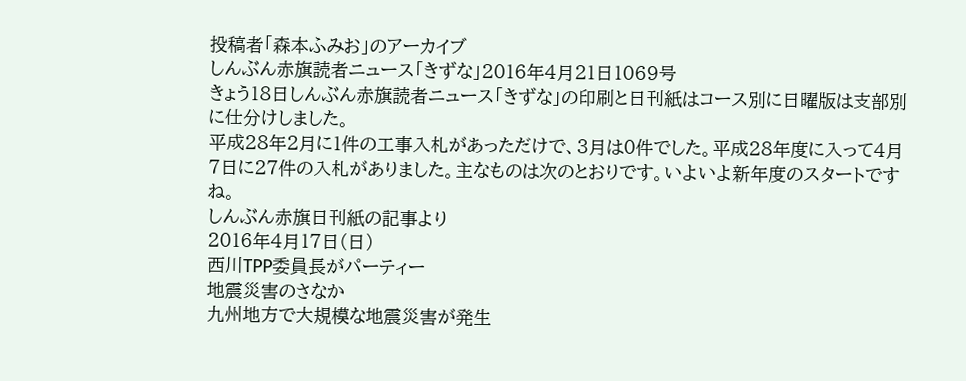投稿者「森本ふみお」のアーカイブ
しんぶん赤旗読者ニュース「きずな」2016年4月21日1069号
きょう18日しんぶん赤旗読者ニュース「きずな」の印刷と日刊紙はコース別に日曜版は支部別に仕分けしました。
平成28年2月に1件の工事入札があっただけで、3月は0件でした。平成28年度に入って4月
7日に27件の入札がありました。主なものは次のとおりです。いよいよ新年度のスタートですね。
しんぶん赤旗日刊紙の記事より
2016年4月17日(日)
西川TPP委員長がパーティー
地震災害のさなか
九州地方で大規模な地震災害が発生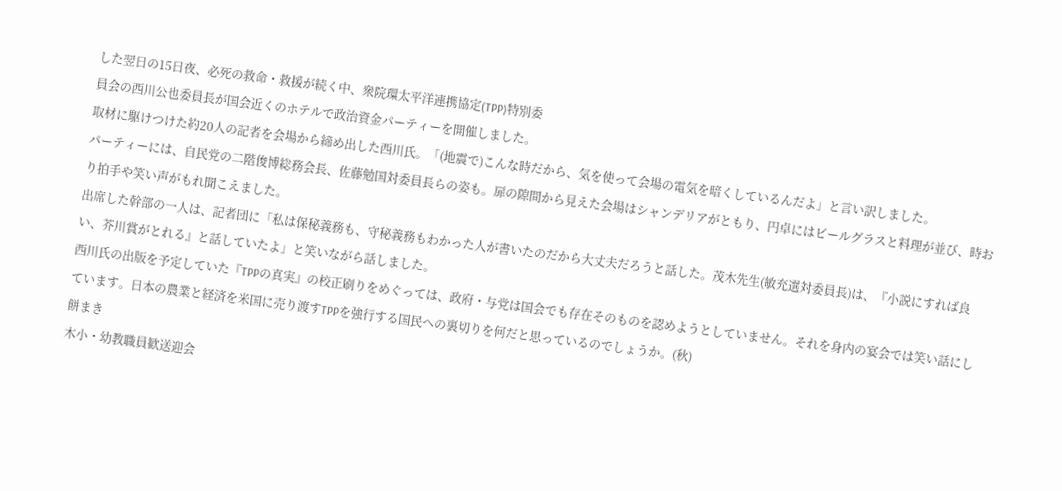した翌日の15日夜、必死の救命・救援が続く中、衆院環太平洋連携協定(TPP)特別委
員会の西川公也委員長が国会近くのホテルで政治資金パーティーを開催しました。
取材に駆けつけた約20人の記者を会場から締め出した西川氏。「(地震で)こんな時だから、気を使って会場の電気を暗くしているんだよ」と言い訳しました。
パーティーには、自民党の二階俊博総務会長、佐藤勉国対委員長らの姿も。扉の隙間から見えた会場はシャンデリアがともり、円卓にはビールグラスと料理が並び、時おり拍手や笑い声がもれ聞こえました。
出席した幹部の一人は、記者団に「私は保秘義務も、守秘義務もわかった人が書いたのだから大丈夫だろうと話した。茂木先生(敏充選対委員長)は、『小説にすれば良い、芥川賞がとれる』と話していたよ」と笑いながら話しました。
西川氏の出版を予定していた『TPPの真実』の校正刷りをめぐっては、政府・与党は国会でも存在そのものを認めようとしていません。それを身内の宴会では笑い話にしています。日本の農業と経済を米国に売り渡すTPPを強行する国民への裏切りを何だと思っているのでしょうか。(秋)
餅まき
木小・幼教職員歓送迎会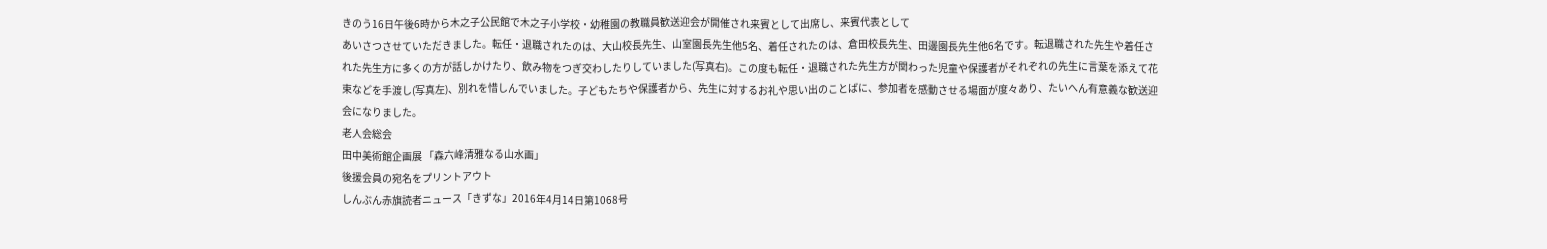きのう16日午後6時から木之子公民館で木之子小学校・幼稚園の教職員歓送迎会が開催され来賓として出席し、来賓代表として
あいさつさせていただきました。転任・退職されたのは、大山校長先生、山室園長先生他5名、着任されたのは、倉田校長先生、田邊園長先生他6名です。転退職された先生や着任された先生方に多くの方が話しかけたり、飲み物をつぎ交わしたりしていました(写真右)。この度も転任・退職された先生方が関わった児童や保護者がそれぞれの先生に言葉を添えて花束などを手渡し(写真左)、別れを惜しんでいました。子どもたちや保護者から、先生に対するお礼や思い出のことばに、参加者を感動させる場面が度々あり、たいへん有意義な歓送迎会になりました。
老人会総会
田中美術館企画展 「森六峰清雅なる山水画」
後援会員の宛名をプリントアウト
しんぶん赤旗読者ニュース「きずな」2016年4月14日第1068号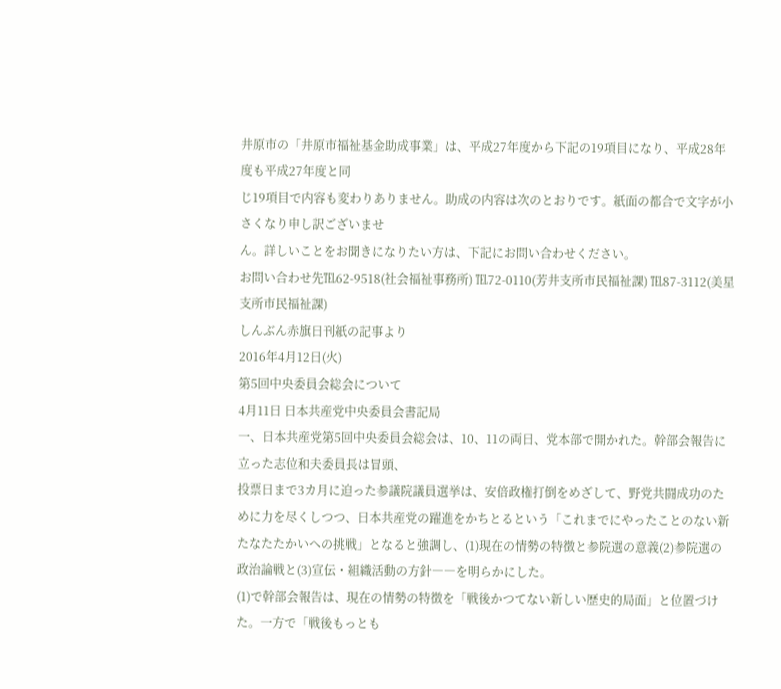井原市の「井原市福祉基金助成事業」は、平成27年度から下記の19項目になり、平成28年度も平成27年度と同
じ19項目で内容も変わりありません。助成の内容は次のとおりです。紙面の都合で文字が小さくなり申し訳ございませ
ん。詳しいことをお聞きになりたい方は、下記にお問い合わせください。
お問い合わせ先℡62-9518(社会福祉事務所) ℡72-0110(芳井支所市民福祉課) ℡87-3112(美星支所市民福祉課)
しんぶん赤旗日刊紙の記事より
2016年4月12日(火)
第5回中央委員会総会について
4月11日 日本共産党中央委員会書記局
一、日本共産党第5回中央委員会総会は、10、11の両日、党本部で開かれた。幹部会報告に立った志位和夫委員長は冒頭、
投票日まで3カ月に迫った参議院議員選挙は、安倍政権打倒をめざして、野党共闘成功のために力を尽くしつつ、日本共産党の躍進をかちとるという「これまでにやったことのない新たなたたかいへの挑戦」となると強調し、(1)現在の情勢の特徴と参院選の意義(2)参院選の政治論戦と(3)宣伝・組織活動の方針――を明らかにした。
(1)で幹部会報告は、現在の情勢の特徴を「戦後かつてない新しい歴史的局面」と位置づけた。一方で「戦後もっとも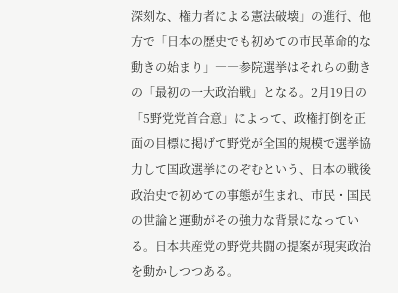深刻な、権力者による憲法破壊」の進行、他方で「日本の歴史でも初めての市民革命的な動きの始まり」――参院選挙はそれらの動きの「最初の一大政治戦」となる。2月19日の「5野党党首合意」によって、政権打倒を正面の目標に掲げて野党が全国的規模で選挙協力して国政選挙にのぞむという、日本の戦後政治史で初めての事態が生まれ、市民・国民の世論と運動がその強力な背景になっている。日本共産党の野党共闘の提案が現実政治を動かしつつある。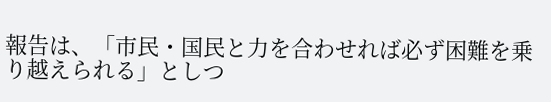報告は、「市民・国民と力を合わせれば必ず困難を乗り越えられる」としつ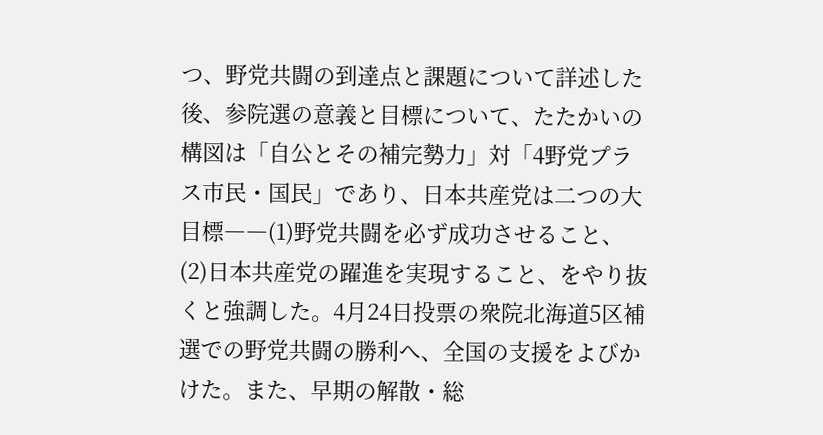つ、野党共闘の到達点と課題について詳述した後、参院選の意義と目標について、たたかいの構図は「自公とその補完勢力」対「4野党プラス市民・国民」であり、日本共産党は二つの大目標――(1)野党共闘を必ず成功させること、(2)日本共産党の躍進を実現すること、をやり抜くと強調した。4月24日投票の衆院北海道5区補選での野党共闘の勝利へ、全国の支援をよびかけた。また、早期の解散・総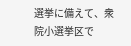選挙に備えて、衆院小選挙区で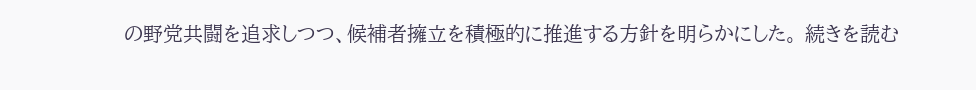の野党共闘を追求しつつ、候補者擁立を積極的に推進する方針を明らかにした。 続きを読む